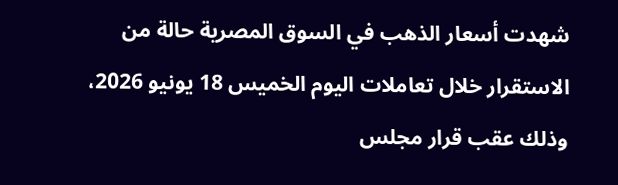شهدت أسعار الذهب في السوق المصرية حالة من الاستقرار خلال تعاملات اليوم الخميس 18 يونيو 2026، وذلك عقب قرار مجلس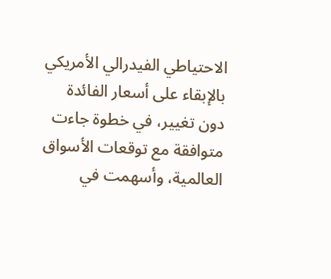الاحتياطي الفيدرالي الأمريكي بالإبقاء على أسعار الفائدة دون تغيير، في خطوة جاءت متوافقة مع توقعات الأسواق العالمية، وأسهمت في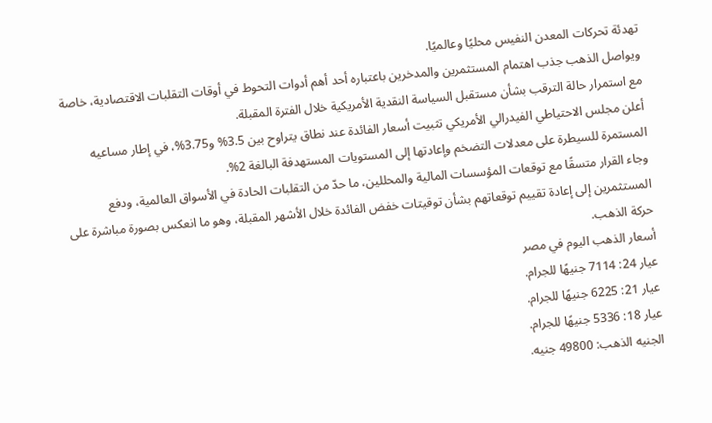تهدئة تحركات المعدن النفيس محليًا وعالميًا.
ويواصل الذهب جذب اهتمام المستثمرين والمدخرين باعتباره أحد أهم أدوات التحوط في أوقات التقلبات الاقتصادية، خاصة مع استمرار حالة الترقب بشأن مستقبل السياسة النقدية الأمريكية خلال الفترة المقبلة.
أعلن مجلس الاحتياطي الفيدرالي الأمريكي تثبيت أسعار الفائدة عند نطاق يتراوح بين 3.5% و3.75%، في إطار مساعيه المستمرة للسيطرة على معدلات التضخم وإعادتها إلى المستويات المستهدفة البالغة 2%.
وجاء القرار متسقًا مع توقعات المؤسسات المالية والمحللين، ما حدّ من التقلبات الحادة في الأسواق العالمية، ودفع المستثمرين إلى إعادة تقييم توقعاتهم بشأن توقيتات خفض الفائدة خلال الأشهر المقبلة، وهو ما انعكس بصورة مباشرة على حركة الذهب.
أسعار الذهب اليوم في مصر
عيار 24: 7114 جنيهًا للجرام.
عيار 21: 6225 جنيهًا للجرام.
عيار 18: 5336 جنيهًا للجرام.
الجنيه الذهب: 49800 جنيه.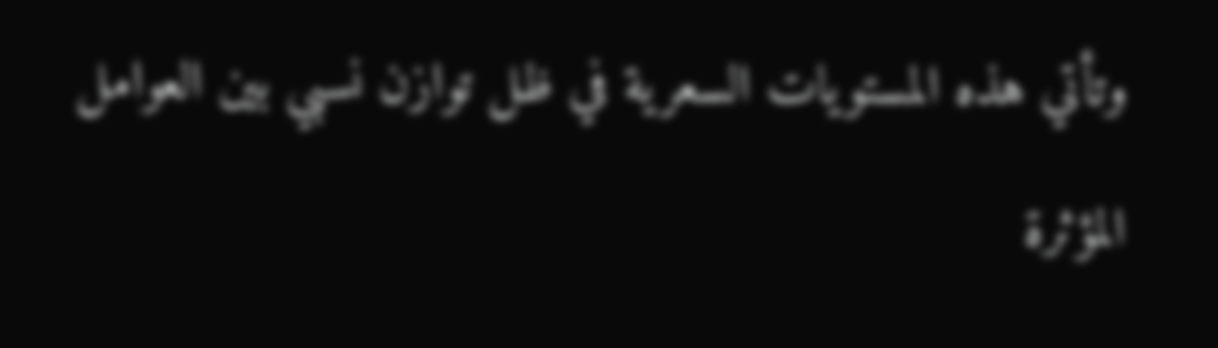وتأتي هذه المستويات السعرية في ظل توازن نسبي بين العوامل المؤثرة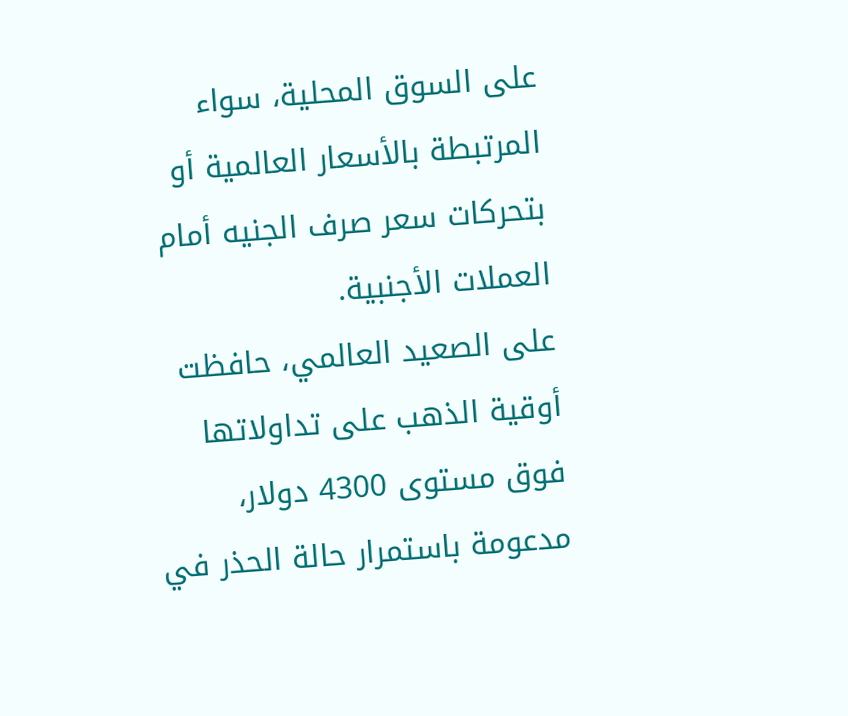على السوق المحلية، سواء المرتبطة بالأسعار العالمية أو بتحركات سعر صرف الجنيه أمام العملات الأجنبية.
على الصعيد العالمي، حافظت أوقية الذهب على تداولاتها فوق مستوى 4300 دولار، مدعومة باستمرار حالة الحذر في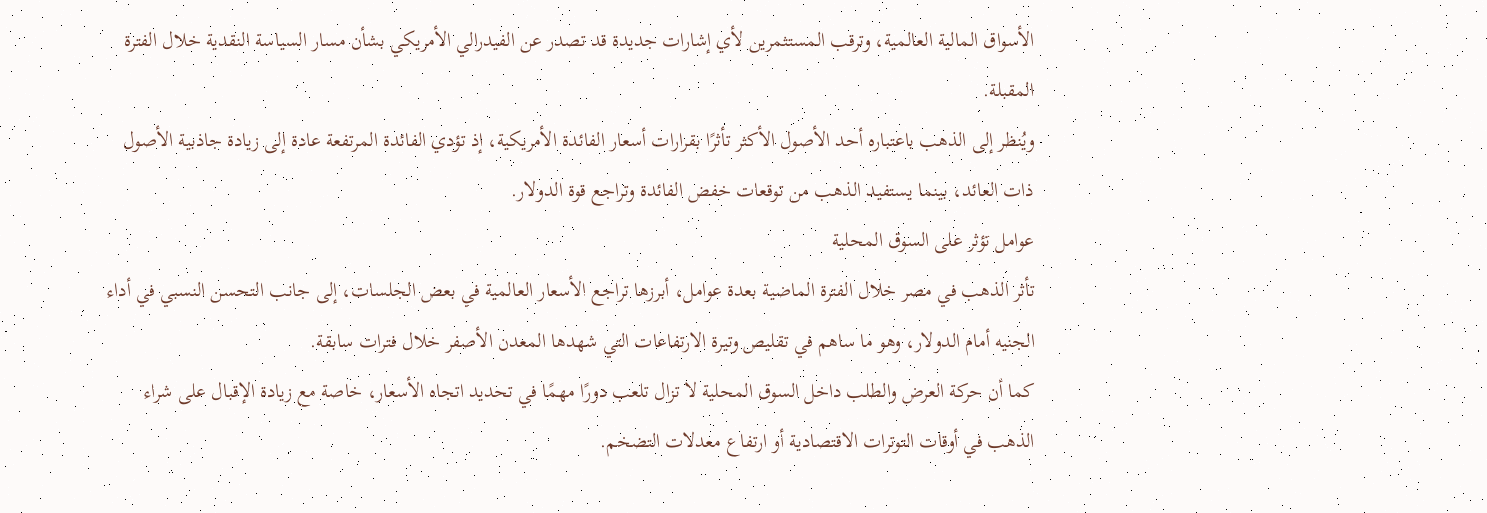الأسواق المالية العالمية، وترقب المستثمرين لأي إشارات جديدة قد تصدر عن الفيدرالي الأمريكي بشأن مسار السياسة النقدية خلال الفترة المقبلة.
ويُنظر إلى الذهب باعتباره أحد الأصول الأكثر تأثرًا بقرارات أسعار الفائدة الأمريكية، إذ تؤدي الفائدة المرتفعة عادة إلى زيادة جاذبية الأصول ذات العائد، بينما يستفيد الذهب من توقعات خفض الفائدة وتراجع قوة الدولار.
عوامل تؤثر على السوق المحلية
تأثر الذهب في مصر خلال الفترة الماضية بعدة عوامل، أبرزها تراجع الأسعار العالمية في بعض الجلسات، إلى جانب التحسن النسبي في أداء الجنيه أمام الدولار، وهو ما ساهم في تقليص وتيرة الارتفاعات التي شهدها المعدن الأصفر خلال فترات سابقة.
كما أن حركة العرض والطلب داخل السوق المحلية لا تزال تلعب دورًا مهمًا في تحديد اتجاه الأسعار، خاصة مع زيادة الإقبال على شراء الذهب في أوقات التوترات الاقتصادية أو ارتفاع معدلات التضخم.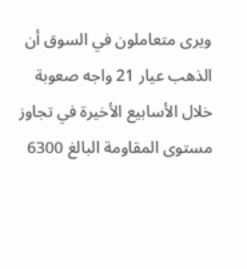ويرى متعاملون في السوق أن الذهب عيار 21 واجه صعوبة خلال الأسابيع الأخيرة في تجاوز مستوى المقاومة البالغ 6300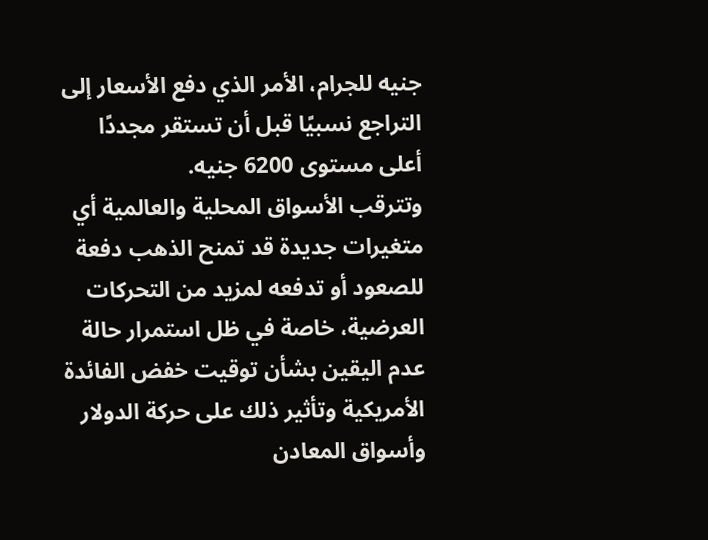جنيه للجرام، الأمر الذي دفع الأسعار إلى التراجع نسبيًا قبل أن تستقر مجددًا أعلى مستوى 6200 جنيه.
وتترقب الأسواق المحلية والعالمية أي متغيرات جديدة قد تمنح الذهب دفعة للصعود أو تدفعه لمزيد من التحركات العرضية، خاصة في ظل استمرار حالة عدم اليقين بشأن توقيت خفض الفائدة الأمريكية وتأثير ذلك على حركة الدولار وأسواق المعادن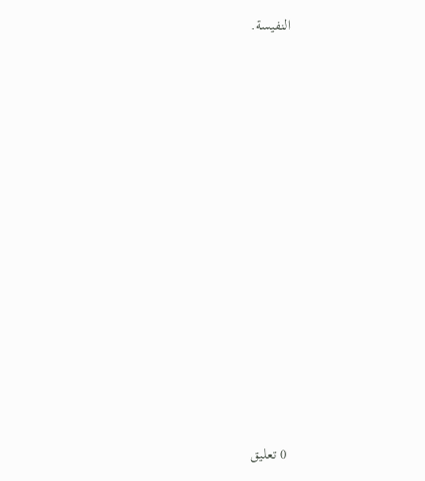النفيسة.


















0 تعليق